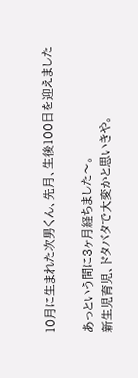10月に生まれた次男くん、先月、生後100日を迎えました

あっという間に3ヶ月経ちました〜。
新生児育児、ドタバタで大変かと思いきや。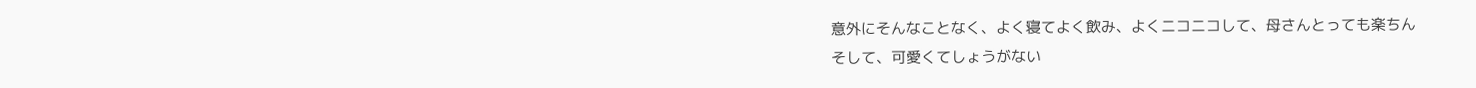意外にそんなことなく、よく寝てよく飲み、よくニコニコして、母さんとっても楽ちん
そして、可愛くてしょうがない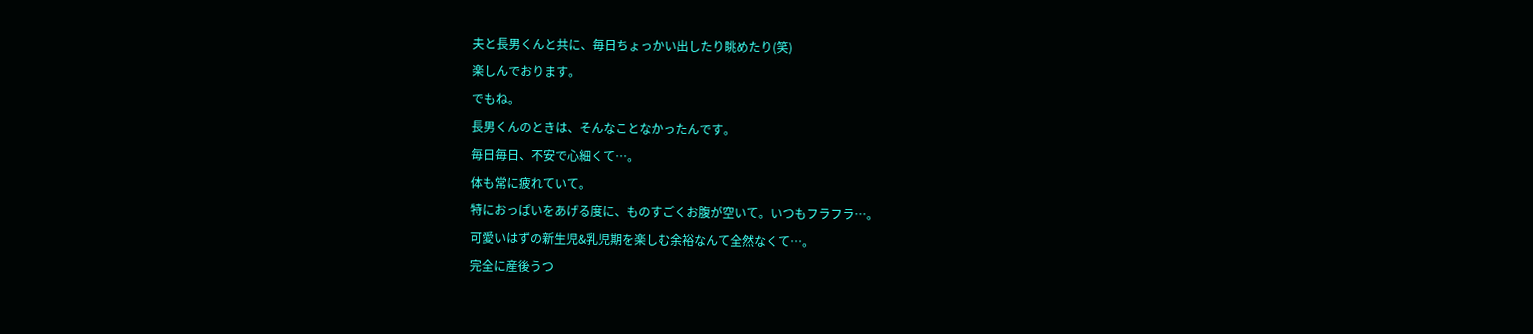夫と長男くんと共に、毎日ちょっかい出したり眺めたり(笑)
楽しんでおります。
でもね。
長男くんのときは、そんなことなかったんです。
毎日毎日、不安で心細くて…。
体も常に疲れていて。
特におっぱいをあげる度に、ものすごくお腹が空いて。いつもフラフラ…。
可愛いはずの新生児&乳児期を楽しむ余裕なんて全然なくて…。
完全に産後うつ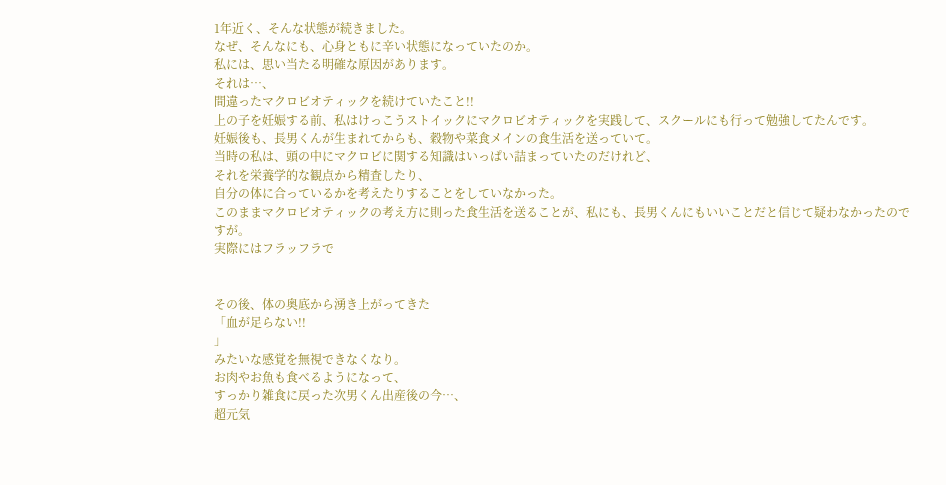1年近く、そんな状態が続きました。
なぜ、そんなにも、心身ともに辛い状態になっていたのか。
私には、思い当たる明確な原因があります。
それは…、
間違ったマクロビオティックを続けていたこと!!
上の子を妊娠する前、私はけっこうストイックにマクロビオティックを実践して、スクールにも行って勉強してたんです。
妊娠後も、長男くんが生まれてからも、穀物や菜食メインの食生活を送っていて。
当時の私は、頭の中にマクロビに関する知識はいっぱい詰まっていたのだけれど、
それを栄養学的な観点から精査したり、
自分の体に合っているかを考えたりすることをしていなかった。
このままマクロビオティックの考え方に則った食生活を送ることが、私にも、長男くんにもいいことだと信じて疑わなかったのですが。
実際にはフラッフラで


その後、体の奥底から湧き上がってきた
「血が足らない!!
」
みたいな感覚を無視できなくなり。
お肉やお魚も食べるようになって、
すっかり雑食に戻った次男くん出産後の今…、
超元気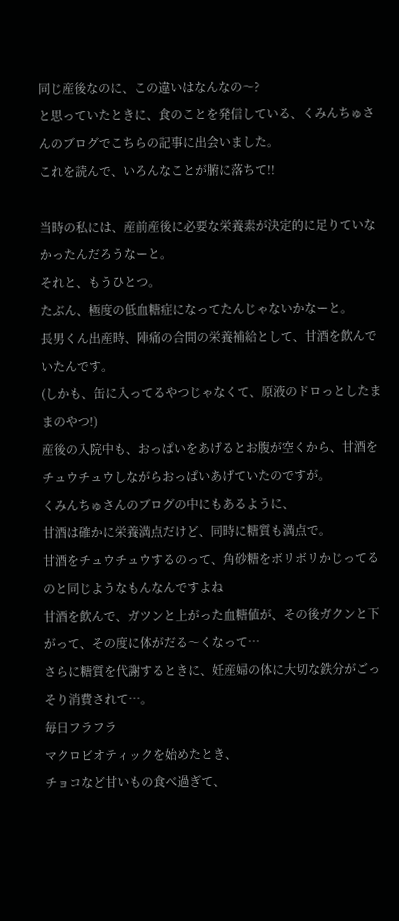同じ産後なのに、この違いはなんなの〜?
と思っていたときに、食のことを発信している、くみんちゅさんのブログでこちらの記事に出会いました。
これを読んで、いろんなことが腑に落ちて!!

当時の私には、産前産後に必要な栄養素が決定的に足りていなかったんだろうなーと。
それと、もうひとつ。
たぶん、極度の低血糖症になってたんじゃないかなーと。
長男くん出産時、陣痛の合間の栄養補給として、甘酒を飲んでいたんです。
(しかも、缶に入ってるやつじゃなくて、原液のドロっとしたままのやつ!)
産後の入院中も、おっぱいをあげるとお腹が空くから、甘酒をチュウチュウしながらおっぱいあげていたのですが。
くみんちゅさんのブログの中にもあるように、
甘酒は確かに栄養満点だけど、同時に糖質も満点で。
甘酒をチュウチュウするのって、角砂糖をボリボリかじってるのと同じようなもんなんですよね
甘酒を飲んで、ガツンと上がった血糖値が、その後ガクンと下がって、その度に体がだる〜くなって…
さらに糖質を代謝するときに、妊産婦の体に大切な鉄分がごっそり消費されて…。
毎日フラフラ
マクロビオティックを始めたとき、
チョコなど甘いもの食べ過ぎて、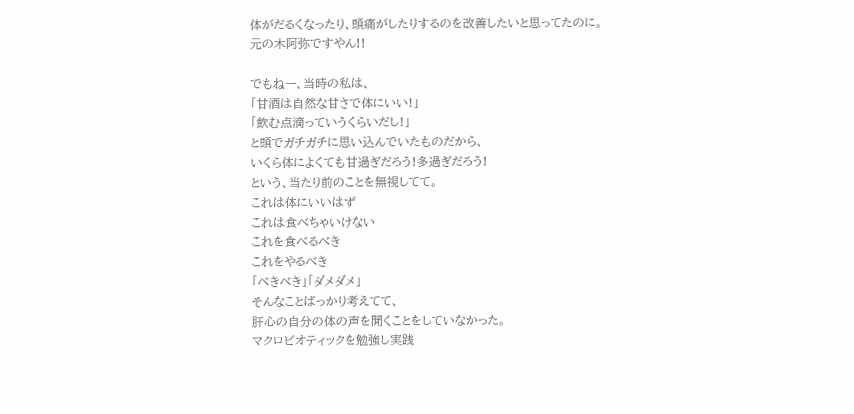体がだるくなったり、頭痛がしたりするのを改善したいと思ってたのに。
元の木阿弥ですやん!!

でもねー、当時の私は、
「甘酒は自然な甘さで体にいい!」
「飲む点滴っていうくらいだし!」
と頭でガチガチに思い込んでいたものだから、
いくら体によくても甘過ぎだろう!多過ぎだろう!
という、当たり前のことを無視してて。
これは体にいいはず
これは食べちゃいけない
これを食べるべき
これをやるべき
「べきべき」「ダメダメ」
そんなことばっかり考えてて、
肝心の自分の体の声を聞くことをしていなかった。
マクロビオティックを勉強し実践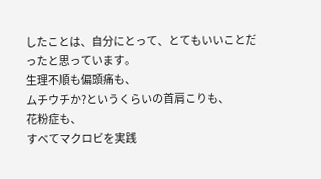したことは、自分にとって、とてもいいことだったと思っています。
生理不順も偏頭痛も、
ムチウチか?というくらいの首肩こりも、
花粉症も、
すべてマクロビを実践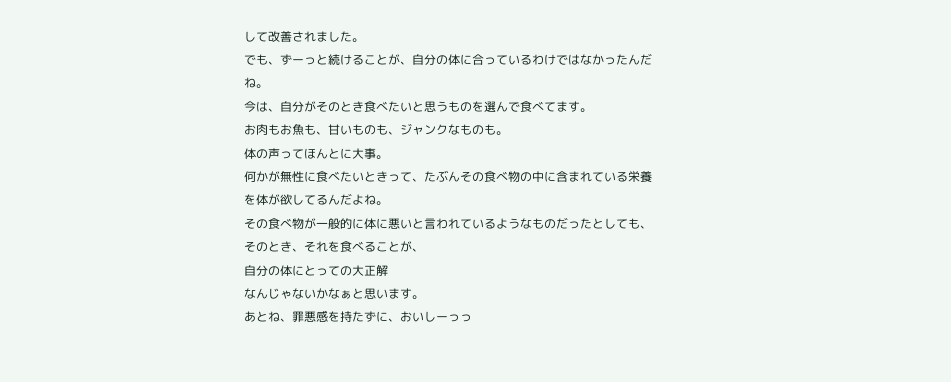して改善されました。
でも、ずーっと続けることが、自分の体に合っているわけではなかったんだね。
今は、自分がそのとき食べたいと思うものを選んで食べてます。
お肉もお魚も、甘いものも、ジャンクなものも。
体の声ってほんとに大事。
何かが無性に食べたいときって、たぶんその食べ物の中に含まれている栄養を体が欲してるんだよね。
その食べ物が一般的に体に悪いと言われているようなものだったとしても、
そのとき、それを食べることが、
自分の体にとっての大正解
なんじゃないかなぁと思います。
あとね、罪悪感を持たずに、おいしーっっ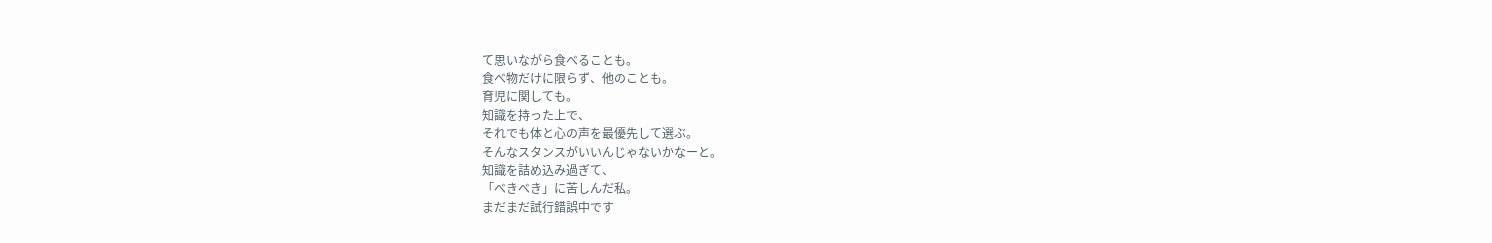て思いながら食べることも。
食べ物だけに限らず、他のことも。
育児に関しても。
知識を持った上で、
それでも体と心の声を最優先して選ぶ。
そんなスタンスがいいんじゃないかなーと。
知識を詰め込み過ぎて、
「べきべき」に苦しんだ私。
まだまだ試行錯誤中です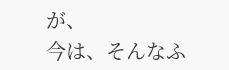が、
今は、そんなふ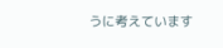うに考えています